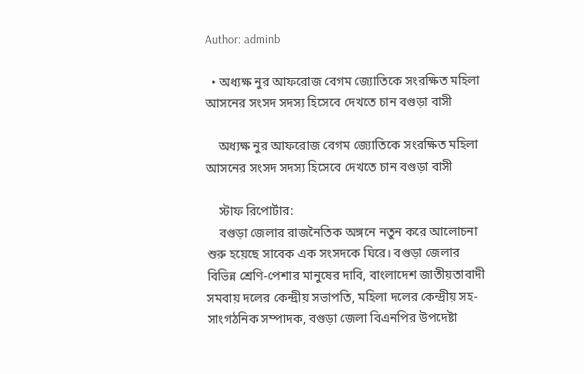Author: adminb

  • অধ্যক্ষ নুর আফরোজ বেগম জ্যোতিকে সংরক্ষিত মহিলা আসনের সংসদ সদস্য হিসেবে দেখতে চান বগুড়া বাসী

    অধ্যক্ষ নুর আফরোজ বেগম জ্যোতিকে সংরক্ষিত মহিলা আসনের সংসদ সদস্য হিসেবে দেখতে চান বগুড়া বাসী

    স্টাফ রিপোর্টার:
    বগুড়া জেলার রাজনৈতিক অঙ্গনে নতুন করে আলোচনা শুরু হয়েছে সাবেক এক সংসদকে ঘিরে। বগুড়া জেলার বিভিন্ন শ্রেণি-পেশার মানুষের দাবি, বাংলাদেশ জাতীয়তাবাদী সমবায় দলের কেন্দ্রীয় সভাপতি, মহিলা দলের কেন্দ্রীয় সহ-সাংগঠনিক সম্পাদক, বগুড়া জেলা বিএনপির উপদেষ্টা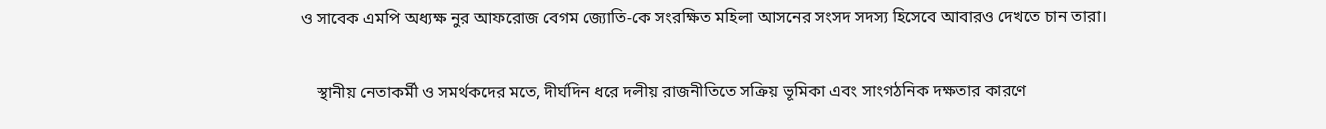ও সাবেক এমপি অধ্যক্ষ নুর আফরোজ বেগম জ্যোতি-কে সংরক্ষিত মহিলা আসনের সংসদ সদস্য হিসেবে আবারও দেখতে চান তারা।

    স্থানীয় নেতাকর্মী ও সমর্থকদের মতে, দীর্ঘদিন ধরে দলীয় রাজনীতিতে সক্রিয় ভূমিকা এবং সাংগঠনিক দক্ষতার কারণে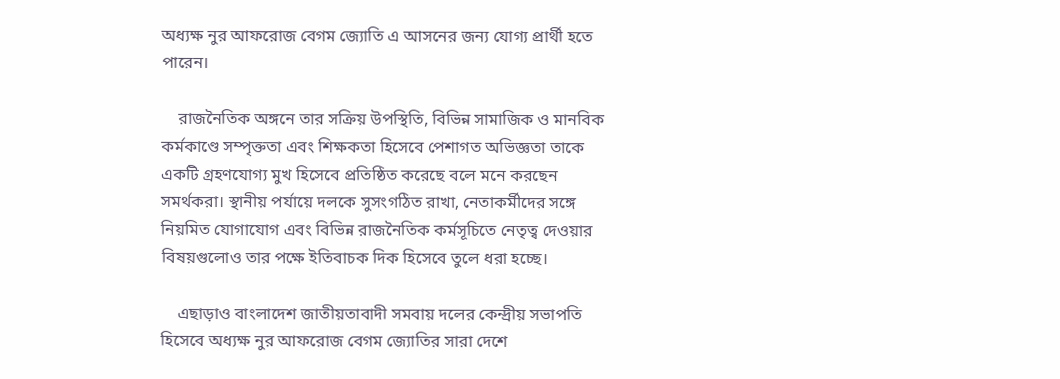অধ্যক্ষ নুর আফরোজ বেগম জ্যোতি এ আসনের জন্য যোগ্য প্রার্থী হতে পারেন।

    রাজনৈতিক অঙ্গনে তার সক্রিয় উপস্থিতি, বিভিন্ন সামাজিক ও মানবিক কর্মকাণ্ডে সম্পৃক্ততা এবং শিক্ষকতা হিসেবে পেশাগত অভিজ্ঞতা তাকে একটি গ্রহণযোগ্য মুখ হিসেবে প্রতিষ্ঠিত করেছে বলে মনে করছেন সমর্থকরা। স্থানীয় পর্যায়ে দলকে সুসংগঠিত রাখা, নেতাকর্মীদের সঙ্গে নিয়মিত যোগাযোগ এবং বিভিন্ন রাজনৈতিক কর্মসূচিতে নেতৃত্ব দেওয়ার বিষয়গুলোও তার পক্ষে ইতিবাচক দিক হিসেবে তুলে ধরা হচ্ছে।

    এছাড়াও বাংলাদেশ জাতীয়তাবাদী সমবায় দলের কেন্দ্রীয় সভাপতি হিসেবে অধ্যক্ষ নুর আফরোজ বেগম জ্যোতির সারা দেশে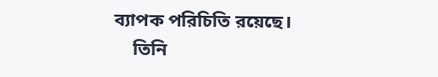ব্যাপক পরিচিতি রয়েছে।
    তিনি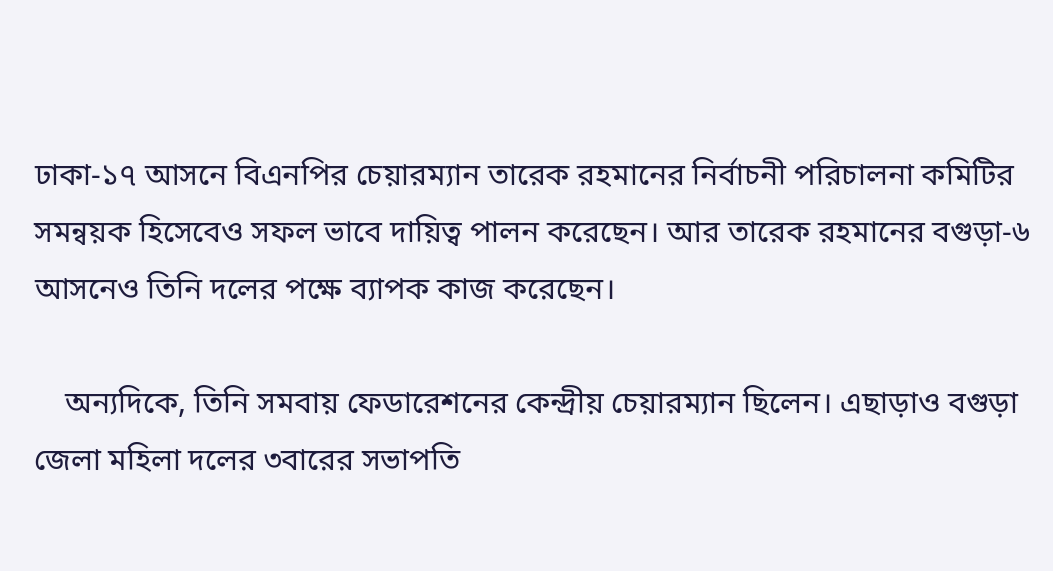ঢাকা-১৭ আসনে বিএনপির চেয়ারম্যান তারেক রহমানের নির্বাচনী পরিচালনা কমিটির সমন্বয়ক হিসেবেও সফল ভাবে দায়িত্ব পালন করেছেন। আর তারেক রহমানের বগুড়া-৬ আসনেও তিনি দলের পক্ষে ব্যাপক কাজ করেছেন।

    অন্যদিকে, তিনি সমবায় ফেডারেশনের কেন্দ্রীয় চেয়ারম্যান ছিলেন। এছাড়াও বগুড়া জেলা মহিলা দলের ৩বারের সভাপতি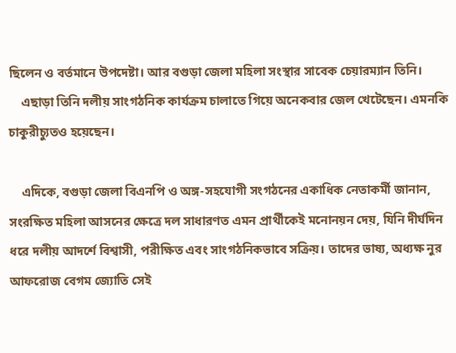ছিলেন ও বর্তমানে উপদেষ্টা। আর বগুড়া জেলা মহিলা সংস্থার সাবেক চেয়ারম্যান তিনি।
    এছাড়া তিনি দলীয় সাংগঠনিক কার্যক্রম চালাতে গিয়ে অনেকবার জেল খেটেছেন। এমনকি চাকুরীচ্যুতও হয়েছেন।

    এদিকে, বগুড়া জেলা বিএনপি ও অঙ্গ-সহযোগী সংগঠনের একাধিক নেতাকর্মী জানান, সংরক্ষিত মহিলা আসনের ক্ষেত্রে দল সাধারণত এমন প্রার্থীকেই মনোনয়ন দেয়, যিনি দীর্ঘদিন ধরে দলীয় আদর্শে বিশ্বাসী, পরীক্ষিত এবং সাংগঠনিকভাবে সক্রিয়। তাদের ভাষ্য, অধ্যক্ষ নুর আফরোজ বেগম জ্যোতি সেই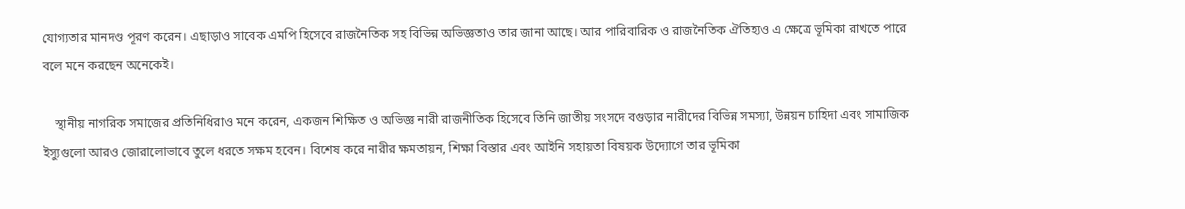যোগ্যতার মানদণ্ড পূরণ করেন। এছাড়াও সাবেক এমপি হিসেবে রাজনৈতিক সহ বিভিন্ন অভিজ্ঞতাও তার জানা আছে। আর পারিবারিক ও রাজনৈতিক ঐতিহ্যও এ ক্ষেত্রে ভূমিকা রাখতে পারে বলে মনে করছেন অনেকেই।

    স্থানীয় নাগরিক সমাজের প্রতিনিধিরাও মনে করেন, একজন শিক্ষিত ও অভিজ্ঞ নারী রাজনীতিক হিসেবে তিনি জাতীয় সংসদে বগুড়ার নারীদের বিভিন্ন সমস্যা, উন্নয়ন চাহিদা এবং সামাজিক ইস্যুগুলো আরও জোরালোভাবে তুলে ধরতে সক্ষম হবেন। বিশেষ করে নারীর ক্ষমতায়ন, শিক্ষা বিস্তার এবং আইনি সহায়তা বিষয়ক উদ্যোগে তার ভূমিকা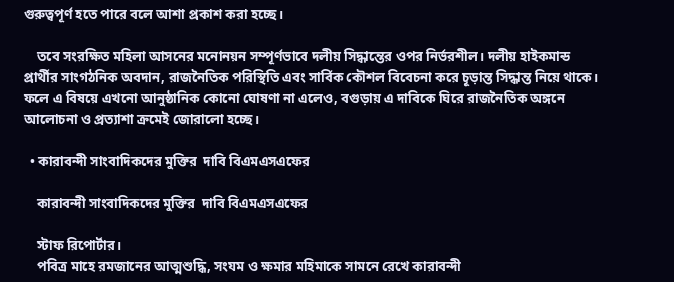গুরুত্বপূর্ণ হতে পারে বলে আশা প্রকাশ করা হচ্ছে।

    তবে সংরক্ষিত মহিলা আসনের মনোনয়ন সম্পূর্ণভাবে দলীয় সিদ্ধান্তের ওপর নির্ভরশীল। দলীয় হাইকমান্ড প্রার্থীর সাংগঠনিক অবদান, রাজনৈতিক পরিস্থিতি এবং সার্বিক কৌশল বিবেচনা করে চূড়ান্ত সিদ্ধান্ত নিয়ে থাকে। ফলে এ বিষয়ে এখনো আনুষ্ঠানিক কোনো ঘোষণা না এলেও, বগুড়ায় এ দাবিকে ঘিরে রাজনৈতিক অঙ্গনে আলোচনা ও প্রত্যাশা ক্রমেই জোরালো হচ্ছে।

  • কারাবন্দী সাংবাদিকদের মুক্তির  দাবি বিএমএসএফের

    কারাবন্দী সাংবাদিকদের মুক্তির  দাবি বিএমএসএফের

    স্টাফ রিপোর্টার।
    পবিত্র মাহে রমজানের আত্মশুদ্ধি, সংযম ও ক্ষমার মহিমাকে সামনে রেখে কারাবন্দী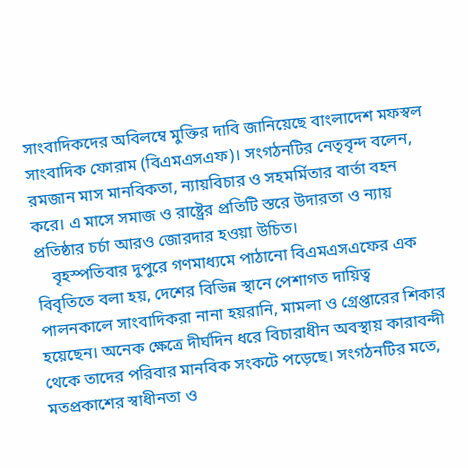সাংবাদিকদের অবিলম্বে মুক্তির দাবি জানিয়েছে বাংলাদেশ মফস্বল সাংবাদিক ফোরাম (বিএমএসএফ)। সংগঠনটির নেতৃবৃন্দ বলেন, রমজান মাস মানবিকতা, ন্যায়বিচার ও সহমর্মিতার বার্তা বহন করে। এ মাসে সমাজ ও রাষ্ট্রের প্রতিটি স্তরে উদারতা ও ন্যায় প্রতিষ্ঠার চর্চা আরও জোরদার হওয়া উচিত।
    বৃহস্পতিবার দুপুরে গণমাধ্যমে পাঠানো বিএমএসএফের এক বিবৃতিতে বলা হয়, দেশের বিভিন্ন স্থানে পেশাগত দায়িত্ব পালনকালে সাংবাদিকরা নানা হয়রানি, মামলা ও গ্রেপ্তারের শিকার হয়েছেন। অনেক ক্ষেত্রে দীর্ঘদিন ধরে বিচারাধীন অবস্থায় কারাবন্দী থেকে তাদের পরিবার মানবিক সংকটে পড়েছে। সংগঠনটির মতে, মতপ্রকাশের স্বাধীনতা ও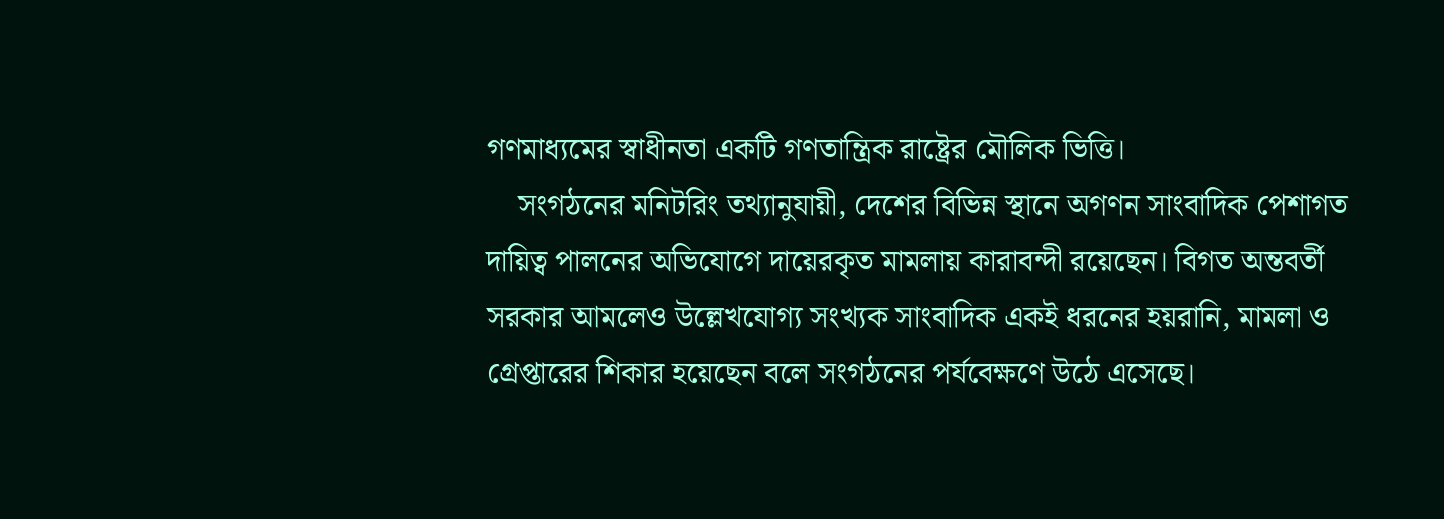গণমাধ্যমের স্বাধীনতা একটি গণতান্ত্রিক রাষ্ট্রের মৌলিক ভিত্তি।
    সংগঠনের মনিটরিং তথ্যানুযায়ী, দেশের বিভিন্ন স্থানে অগণন সাংবাদিক পেশাগত দায়িত্ব পালনের অভিযোগে দায়েরকৃত মামলায় কারাবন্দী রয়েছেন। বিগত অন্তবর্তী সরকার আমলেও উল্লেখযোগ্য সংখ্যক সাংবাদিক একই ধরনের হয়রানি, মামলা ও গ্রেপ্তারের শিকার হয়েছেন বলে সংগঠনের পর্যবেক্ষণে উঠে এসেছে।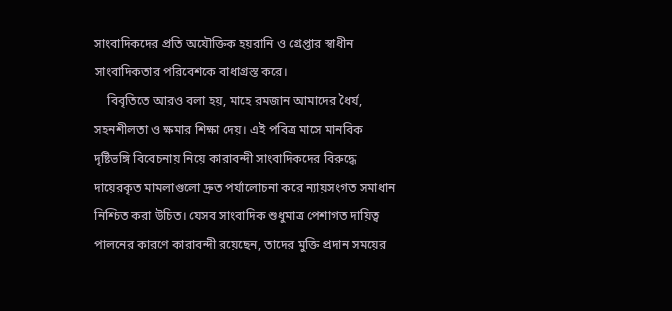সাংবাদিকদের প্রতি অযৌক্তিক হয়রানি ও গ্রেপ্তার স্বাধীন সাংবাদিকতার পরিবেশকে বাধাগ্রস্ত করে।
    বিবৃতিতে আরও বলা হয়, মাহে রমজান আমাদের ধৈর্য, সহনশীলতা ও ক্ষমার শিক্ষা দেয়। এই পবিত্র মাসে মানবিক দৃষ্টিভঙ্গি বিবেচনায় নিয়ে কারাবন্দী সাংবাদিকদের বিরুদ্ধে দায়েরকৃত মামলাগুলো দ্রুত পর্যালোচনা করে ন্যায়সংগত সমাধান নিশ্চিত করা উচিত। যেসব সাংবাদিক শুধুমাত্র পেশাগত দায়িত্ব পালনের কারণে কারাবন্দী রয়েছেন, তাদের মুক্তি প্রদান সময়ের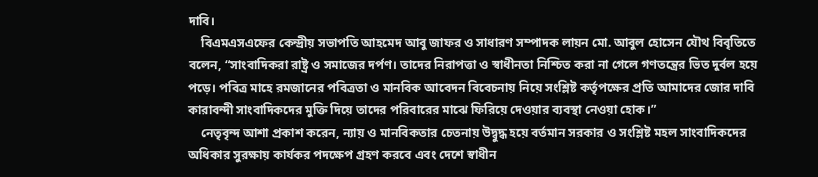দাবি।
    বিএমএসএফের কেন্দ্রীয় সভাপতি আহমেদ আবু জাফর ও সাধারণ সম্পাদক লায়ন মো. আবুল হোসেন যৌথ বিবৃতিতে বলেন, “সাংবাদিকরা রাষ্ট্র ও সমাজের দর্পণ। তাদের নিরাপত্তা ও স্বাধীনতা নিশ্চিত করা না গেলে গণতন্ত্রের ভিত দুর্বল হয়ে পড়ে। পবিত্র মাহে রমজানের পবিত্রতা ও মানবিক আবেদন বিবেচনায় নিয়ে সংশ্লিষ্ট কর্তৃপক্ষের প্রতি আমাদের জোর দাবি কারাবন্দী সাংবাদিকদের মুক্তি দিয়ে তাদের পরিবারের মাঝে ফিরিয়ে দেওয়ার ব্যবস্থা নেওয়া হোক।”
    নেতৃবৃন্দ আশা প্রকাশ করেন, ন্যায় ও মানবিকতার চেতনায় উদ্বুদ্ধ হয়ে বর্তমান সরকার ও সংশ্লিষ্ট মহল সাংবাদিকদের অধিকার সুরক্ষায় কার্যকর পদক্ষেপ গ্রহণ করবে এবং দেশে স্বাধীন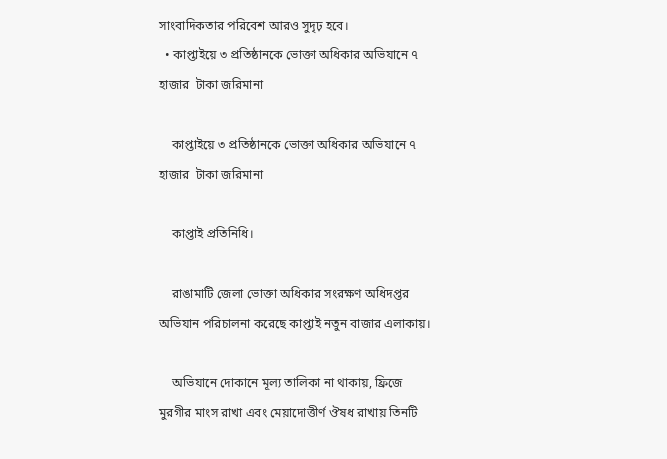সাংবাদিকতার পরিবেশ আরও সুদৃঢ় হবে।
  • কাপ্তাইয়ে ৩ প্রতিষ্ঠানকে ভোক্তা অধিকার অভিযানে ৭ হাজার  টাকা জরিমানা

    কাপ্তাইয়ে ৩ প্রতিষ্ঠানকে ভোক্তা অধিকার অভিযানে ৭ হাজার  টাকা জরিমানা

    কাপ্তাই প্রতিনিধি।

    রাঙামাটি জেলা ভোক্তা অধিকার সংরক্ষণ অধিদপ্তর অভিযান পরিচালনা করেছে কাপ্তাই নতুন বাজার এলাকায়।

    অভিযানে দোকানে মূল্য তালিকা না থাকায়, ফ্রিজে মুরগীর মাংস রাখা এবং মেয়াদোত্তীর্ণ ঔষধ রাখায় তিনটি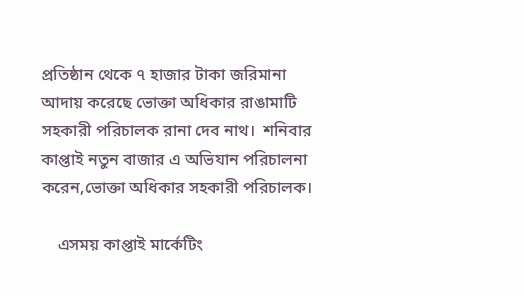প্রতিষ্ঠান থেকে ৭ হাজার টাকা জরিমানা আদায় করেছে ভোক্তা অধিকার রাঙামাটি সহকারী পরিচালক রানা দেব নাথ।  শনিবার কাপ্তাই নতুন বাজার এ অভিযান পরিচালনা করেন,ভোক্তা অধিকার সহকারী পরিচালক।

    এসময় কাপ্তাই মার্কেটিং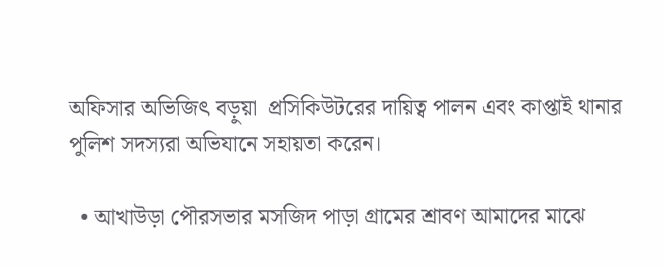অফিসার অভিজিৎ বড়ুয়া  প্রসিকিউটরের দায়িত্ব পালন এবং কাপ্তাই থানার পুলিশ সদস্যরা অভিযানে সহায়তা করেন।

  • আখাউড়া পৌরসভার মসজিদ পাড়া গ্রামের শ্রাবণ আমাদের মাঝে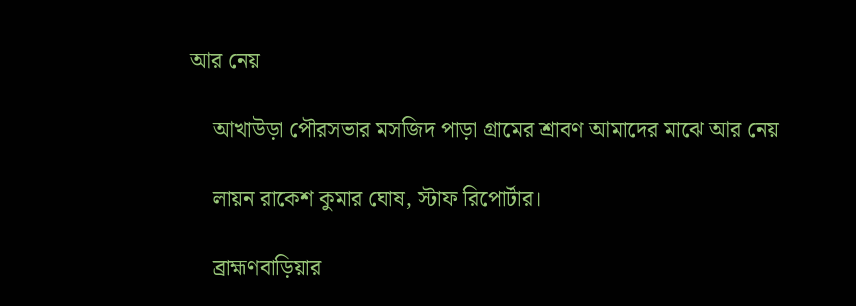আর নেয়

    আখাউড়া পৌরসভার মসজিদ পাড়া গ্রামের শ্রাবণ আমাদের মাঝে আর নেয়

    লায়ন রাকেশ কুমার ঘোষ, স্টাফ রিপোর্টার।

    ব্রাহ্মণবাড়িয়ার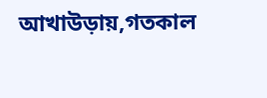আখাউড়ায়,গতকাল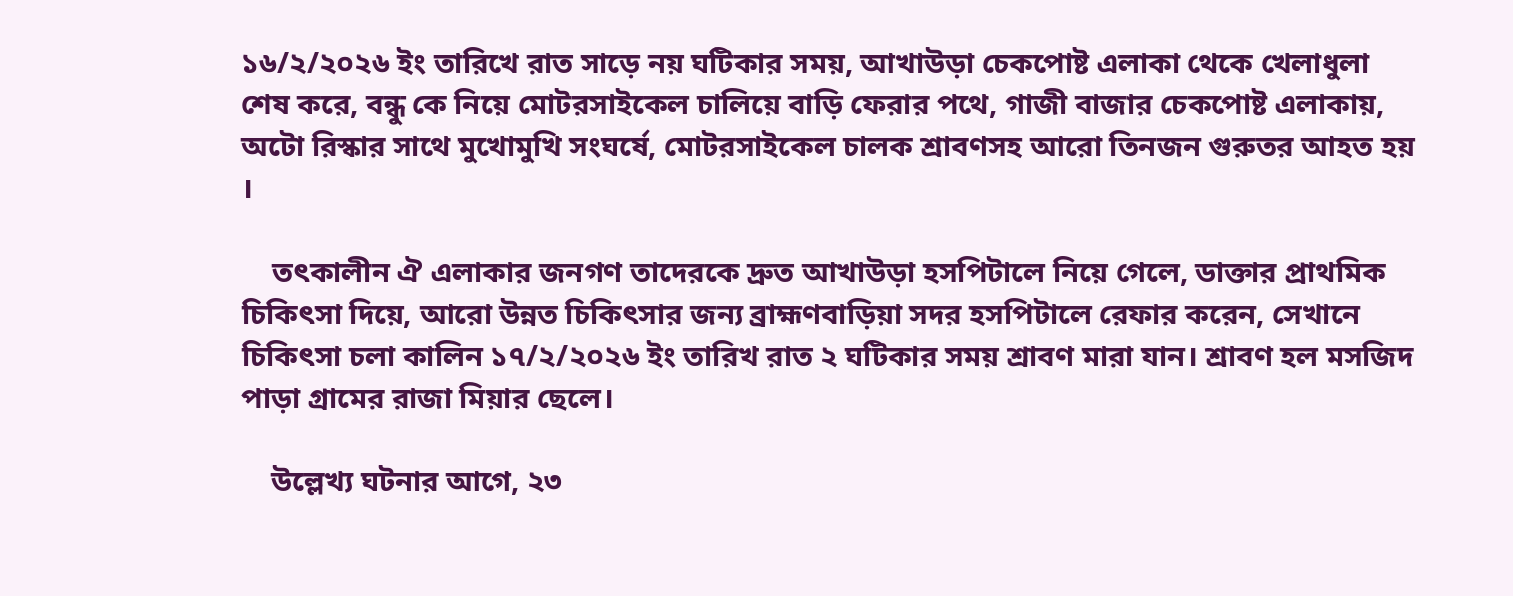১৬/২/২০২৬ ইং তারিখে রাত সাড়ে নয় ঘটিকার সময়, আখাউড়া চেকপোষ্ট এলাকা থেকে খেলাধুলা শেষ করে, বন্ধু কে নিয়ে মোটরসাইকেল চালিয়ে বাড়ি ফেরার পথে, গাজী বাজার চেকপোষ্ট এলাকায়, অটো রিস্কার সাথে মুখোমুখি সংঘর্ষে, মোটরসাইকেল চালক শ্রাবণসহ আরো তিনজন গুরুতর আহত হয় ।

    তৎকালীন ঐ এলাকার জনগণ তাদেরকে দ্রুত আখাউড়া হসপিটালে নিয়ে গেলে, ডাক্তার প্রাথমিক চিকিৎসা দিয়ে, আরো উন্নত চিকিৎসার জন্য ব্রাহ্মণবাড়িয়া সদর হসপিটালে রেফার করেন, সেখানে চিকিৎসা চলা কালিন ১৭/২/২০২৬ ইং তারিখ রাত ২ ঘটিকার সময় শ্রাবণ মারা যান। শ্রাবণ হল মসজিদ পাড়া গ্রামের রাজা মিয়ার ছেলে।

    উল্লেখ্য ঘটনার আগে, ২৩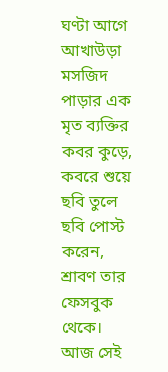ঘণ্টা আগে আখাউড়া মসজিদ পাড়ার এক মৃত ব্যক্তির কবর কুড়ে, কবরে শুয়ে ছবি তুলে ছবি পোস্ট করেন, শ্রাবণ তার ফেসবুক থেকে।  আজ সেই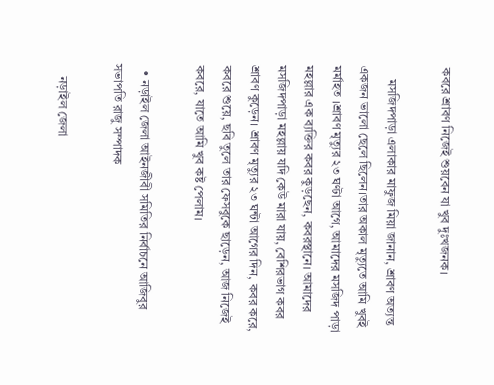কবরে শ্রাবণ নিজেই শুয়বেন যা খুব দুঃখজনক।

    মসজিদপাড়া এলাকার মাফুজ মিয়া জানান, শ্রাবণ অত্যন্ত একজন ভালো ছেলে ছিলেন।তার অকাল মৃত্যুতে আমি খুবই মর্মাহত ।শ্রাবণ মৃত্যুর ২৩ ঘণ্টা আগে, আমাদের মসজিদ পাড়া মহল্লার এক ব্যক্তির কবর কুড়ছেন, কবরস্থানে। আমাদের মসজিদপাড়া মহল্লায় যদি কেউ মারা যায়, বেশিরভাগ কবর শ্রাবণ কুড়েন। শ্রাবণ মৃত্যুর ২৩ ঘন্টা আগের দিন, কবর করে, কবরে শুয়ে, ছবি তুলে তার ফেসবুকে ছাড়েন, আজ নিজেই কবরে, যাতে আমি খুব কষ্ট পেলাম।

  • নড়াইল জেলা আইনজীবী সমিতির নির্বাচনে আজিবুর সভাপতি রাজু সম্পাদক

    নড়াইল জেলা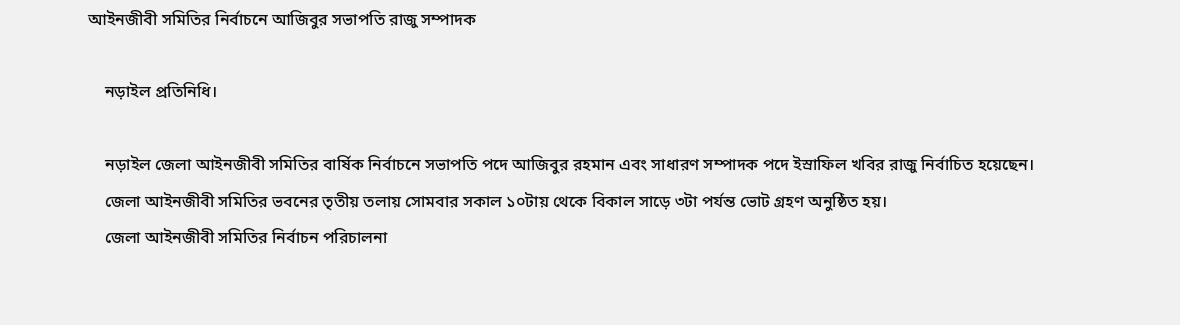আইনজীবী সমিতির নির্বাচনে আজিবুর সভাপতি রাজু সম্পাদক

    নড়াইল প্রতিনিধি।

    নড়াইল জেলা আইনজীবী সমিতির বার্ষিক নির্বাচনে সভাপতি পদে আজিবুর রহমান এবং সাধারণ সম্পাদক পদে ইস্রাফিল খবির রাজু নির্বাচিত হয়েছেন।
    জেলা আইনজীবী সমিতির ভবনের তৃতীয় তলায় সোমবার সকাল ১০টায় থেকে বিকাল সাড়ে ৩টা পর্যন্ত ভোট গ্রহণ অনুষ্ঠিত হয়।
    জেলা আইনজীবী সমিতির নির্বাচন পরিচালনা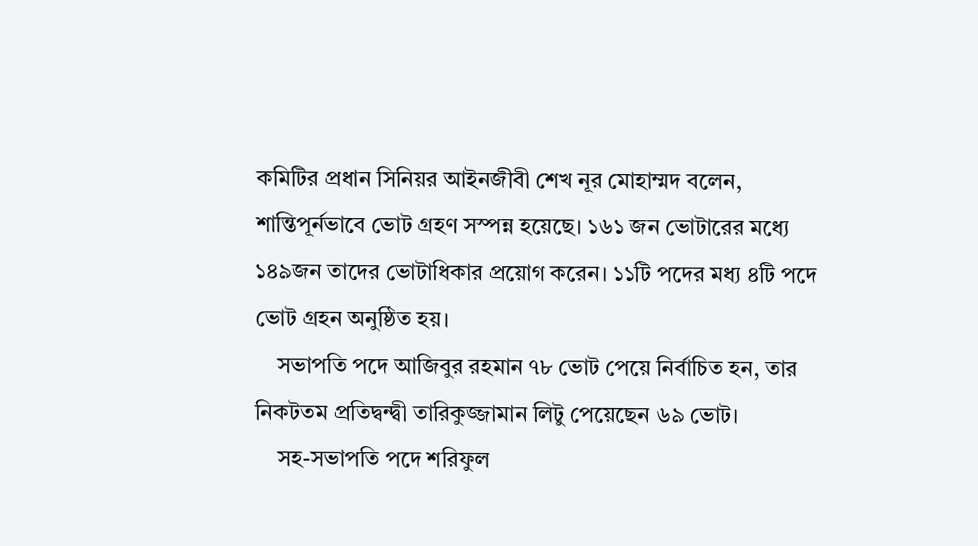কমিটির প্রধান সিনিয়র আইনজীবী শেখ নূর মোহাম্মদ বলেন, শান্তিপূর্নভাবে ভোট গ্রহণ সস্পন্ন হয়েছে। ১৬১ জন ভোটারের মধ্যে ১৪৯জন তাদের ভোটাধিকার প্রয়োগ করেন। ১১টি পদের মধ্য ৪টি পদে ভোট গ্রহন অনুষ্ঠিত হয়।
    সভাপতি পদে আজিবুর রহমান ৭৮ ভোট পেয়ে নির্বাচিত হন, তার নিকটতম প্রতিদ্বন্দ্বী তারিকুজ্জামান লিটু পেয়েছেন ৬৯ ভোট।
    সহ-সভাপতি পদে শরিফুল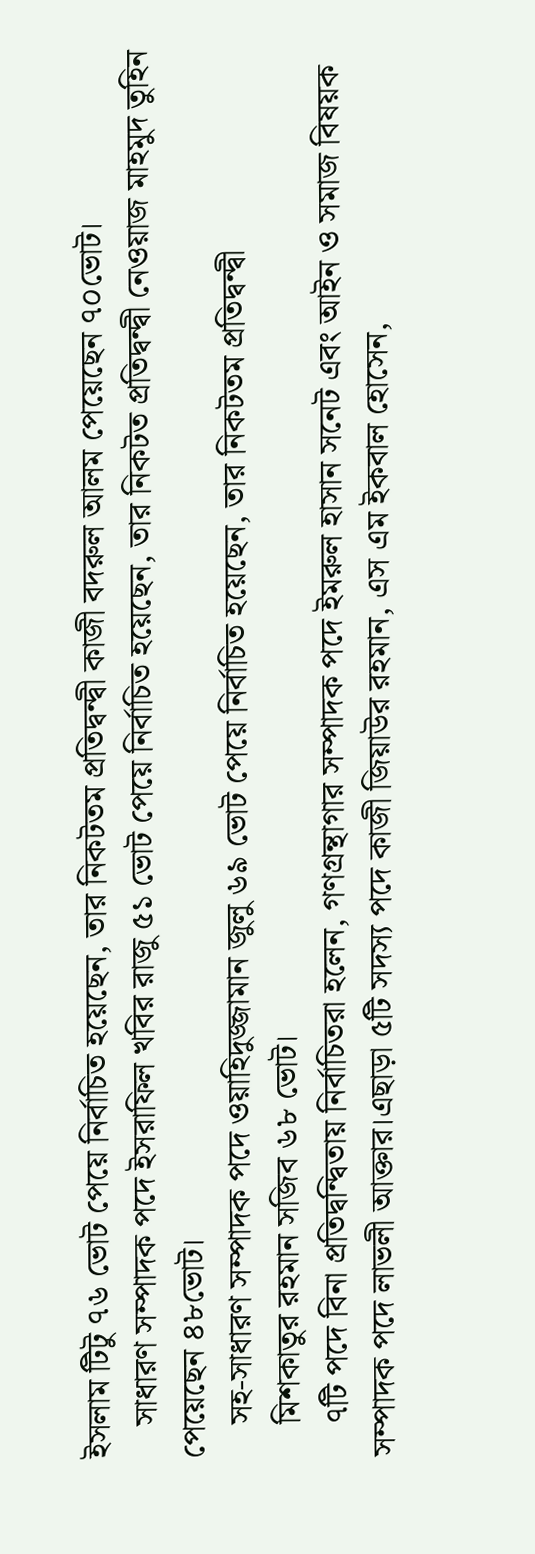ইসলাম টিটু ৭৬ ভোট পেয়ে নির্বাচিত হয়েছেন, তার নিকটতম প্রতিদ্বন্দ্বী কাজী বদরুল আলম পেয়েছেন ৭০ভোট।
    সাধারণ সম্পাদক পদে ইসরাফিল খবির রাজু ৫১ ভোট পেয়ে নির্বাচিত হয়েছেন, তার নিকটত প্রতিদ্বন্দ্বী নেওয়াজ মাহমুদ তুহিন পেয়েছেন ৪৮ভোট।
    সহ-সাধারণ সম্পাদক পদে ওয়াহিদুজ্জামান জুলু ৬৯ ভোট পেয়ে নির্বাচিত হয়েছেন, তার নিকটতম প্রতিদ্বন্দ্বী
    মিশকাতুর রহমান সজিব ৬৮ ভোট।
    ৭টি পদে বিনা প্রতিদ্বন্দ্বিতায় নির্বাচিতরা হলেন, গণগ্রন্থাগার সম্পাদক পদে ইমরুল হাসান সনেট এবং আইন ও সমাজ বিষয়ক সম্পাদক পদে লাভলী আক্তার।এছাড়া ৫টি সদস্য পদে কাজী জিয়াউর রহমান, এস এম ইকবাল হোসেন,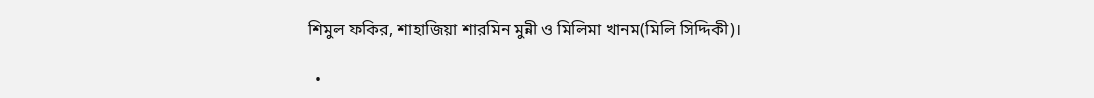শিমুল ফকির, শাহাজিয়া শারমিন মুন্নী ও মিলিমা খানম(মিলি সিদ্দিকী)।

  •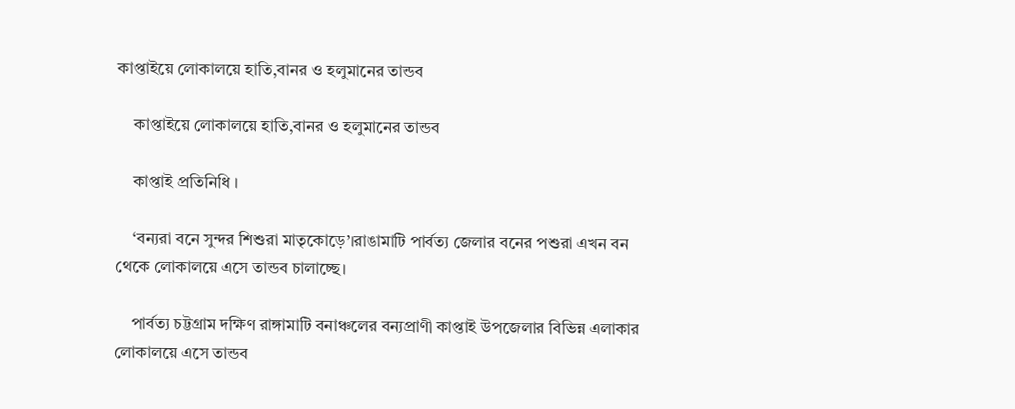কাপ্তাইয়ে লোকালয়ে হাতি,বানর ও হলুমানের তান্ডব

    কাপ্তাইয়ে লোকালয়ে হাতি,বানর ও হলুমানের তান্ডব

    কাপ্তাই প্রতিনিধি ।

    ‘বন্যরা বনে সুন্দর শিশুরা মাতৃকোড়ে’।রাঙামাটি পার্বত্য জেলার বনের পশুরা এখন বন থেকে লোকালয়ে এসে তান্ডব চালাচ্ছে।

    পার্বত্য চট্টগ্রাম দক্ষিণ রাঙ্গামাটি বনাঞ্চলের বন্যপ্রাণী কাপ্তাই উপজেলার বিভিন্ন এলাকার লোকালয়ে এসে তান্ডব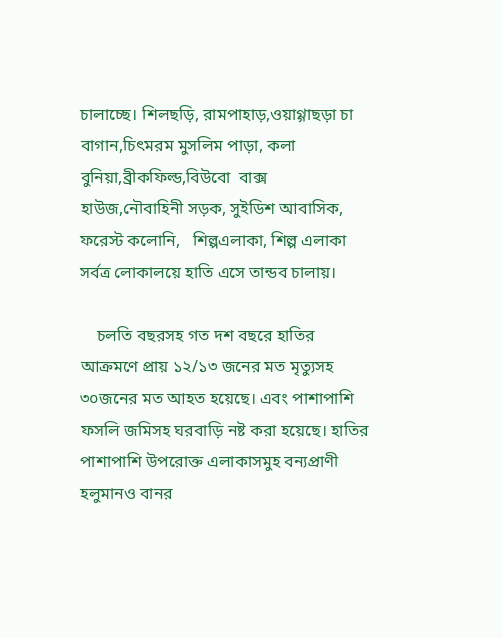চালাচ্ছে। শিলছড়ি, রামপাহাড়,ওয়াগ্গাছড়া চা বাগান,চিৎমরম মুসলিম পাড়া, কলা বুনিয়া,ব্রীকফিল্ড,বিউবো  বাক্স হাউজ,নৌবাহিনী সড়ক, সুইডিশ আবাসিক, ফরেস্ট কলোনি,   শিল্পএলাকা, শিল্প এলাকা সর্বত্র লোকালয়ে হাতি এসে তান্ডব চালায়।

    চলতি বছরসহ গত দশ বছরে হাতির আক্রমণে প্রায় ১২/১৩ জনের মত মৃত্যুসহ ৩০জনের মত আহত হয়েছে। এবং পাশাপাশি ফসলি জমিসহ ঘরবাড়ি নষ্ট করা হয়েছে। হাতির পাশাপাশি উপরোক্ত এলাকাসমুহ বন্যপ্রাণী হলুমানও বানর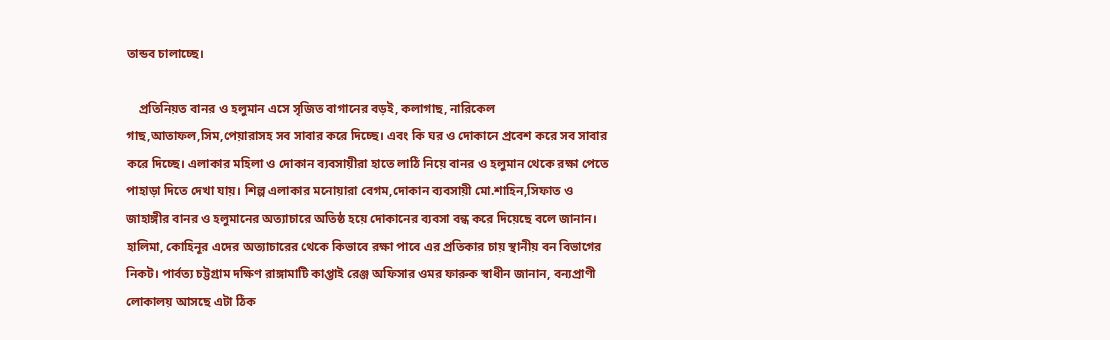তান্ডব চালাচ্ছে।

    প্রতিনিয়ত বানর ও হলুমান এসে সৃজিত বাগানের বড়ই, কলাগাছ, নারিকেল গাছ,আতাফল,সিম,পেয়ারাসহ সব সাবার করে দিচ্ছে। এবং কি ঘর ও দোকানে প্রবেশ করে সব সাবার করে দিচ্ছে। এলাকার মহিলা ও দোকান ব্যবসায়ীরা হাতে লাঠি নিয়ে বানর ও হলুমান থেকে রক্ষা পেতে পাহাড়া দিতে দেখা যায়। শিল্প এলাকার মনোয়ারা বেগম,দোকান ব্যবসায়ী মো.শাহিন,সিফাত ও জাহাঙ্গীর বানর ও হলুমানের অত্যাচারে অতিষ্ঠ হয়ে দোকানের ব্যবসা বন্ধ করে দিয়েছে বলে জানান। হালিমা, কোহিনূর এদের অত্যাচারের থেকে কিভাবে রক্ষা পাবে এর প্রতিকার চায় স্থানীয় বন বিভাগের নিকট। পার্বত্য চট্টগ্রাম দক্ষিণ রাঙ্গামাটি কাপ্তাই রেঞ্জ অফিসার ওমর ফারুক স্বাধীন জানান, বন্যপ্রাণী লোকালয় আসছে এটা ঠিক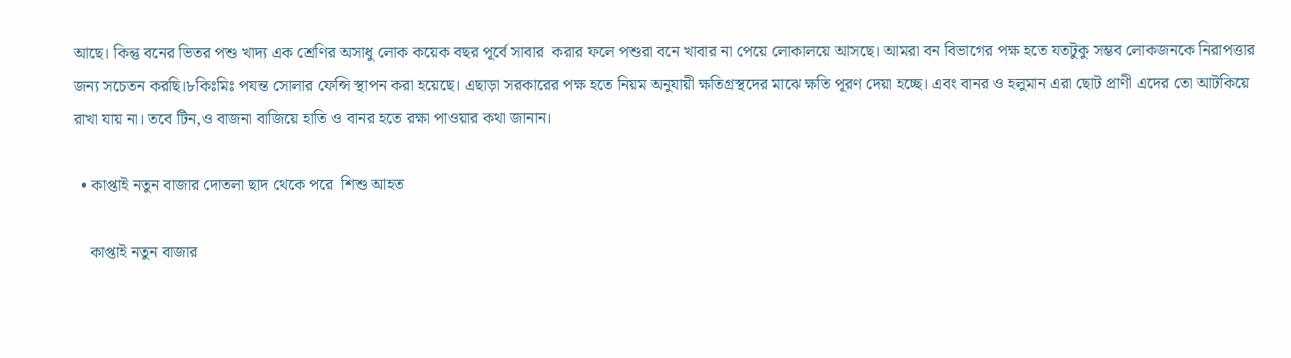আছে। কিন্তু বনের ভিতর পশু খাদ্য এক শ্রেণির অসাধু লোক কয়েক বছর পূর্বে সাবার  করার ফলে পশুরা বনে খাবার না পেয়ে লোকালয়ে আসছে। আমরা বন বিভাগের পক্ষ হতে যতটুকু সম্ভব লোকজনকে নিরাপত্তার জন্য সচেতন করছি।৮কিঃমিঃ পযন্ত সোলার ফেন্সি স্থাপন করা হয়েছে। এছাড়া সরকারের পক্ষ হতে নিয়ম অনুযায়ী ক্ষতিগ্রস্থদের মাঝে ক্ষতি পূরণ দেয়া হচ্ছে। এবং বানর ও হলুমান এরা ছোট প্রাণী এদের তো আটকিয়ে রাখা যায় না। তবে টিন,ও বাজনা বাজিয়ে হাতি ও বানর হতে রক্ষা পাওয়ার কথা জানান।

  • কাপ্তাই নতুন বাজার দোতলা ছাদ থেকে পরে  শিশু আহত

    কাপ্তাই নতুন বাজার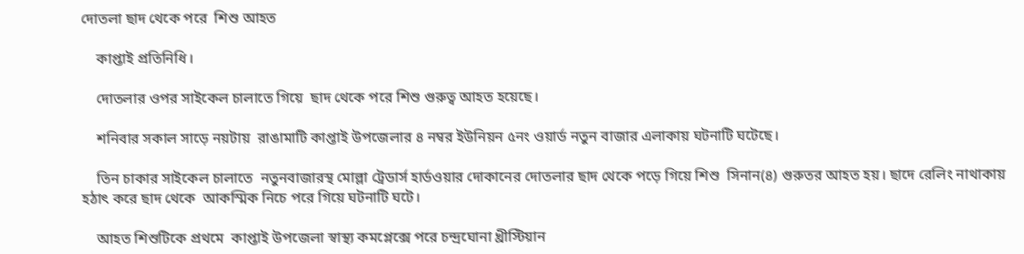দোতলা ছাদ থেকে পরে  শিশু আহত

    কাপ্তাই প্রতিনিধি।

    দোতলার ওপর সাইকেল চালাতে গিয়ে  ছাদ থেকে পরে শিশু গুরুত্ব আহত হয়েছে।

    শনিবার সকাল সাড়ে নয়টায়  রাঙামাটি কাপ্তাই উপজেলার ৪ নম্বর ইউনিয়ন ৫নং ওয়ার্ড নতুন বাজার এলাকায় ঘটনাটি ঘটেছে।

    তিন চাকার সাইকেল চালাতে  নতুনবাজারস্থ মোল্লা ট্রেডার্স হার্ডওয়ার দোকানের দোতলার ছাদ থেকে পড়ে গিয়ে শিশু  সিনান(৪) গুরুতর আহত হয়। ছাদে রেলিং নাথাকায় হঠাৎ করে ছাদ থেকে  আকস্মিক নিচে পরে গিয়ে ঘটনাটি ঘটে।

    আহত শিশুটিকে প্রথমে  কাপ্তাই উপজেলা স্বাস্থ্য কমপ্লেক্সে পরে চন্দ্রঘোনা খ্রীস্টিয়ান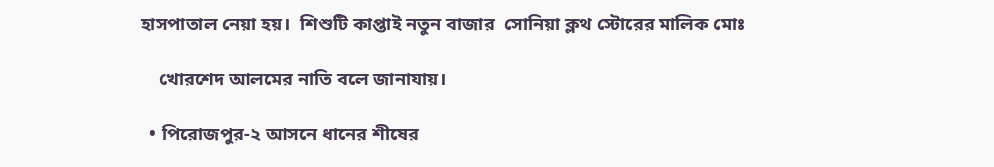হাসপাতাল নেয়া হয়।  শিশুটি কাপ্তাই নতুন বাজার  সোনিয়া ক্লথ স্টোরের মালিক মোঃ

    খোরশেদ আলমের নাতি বলে জানাযায়।

  • পিরোজপুর-২ আসনে ধানের শীষের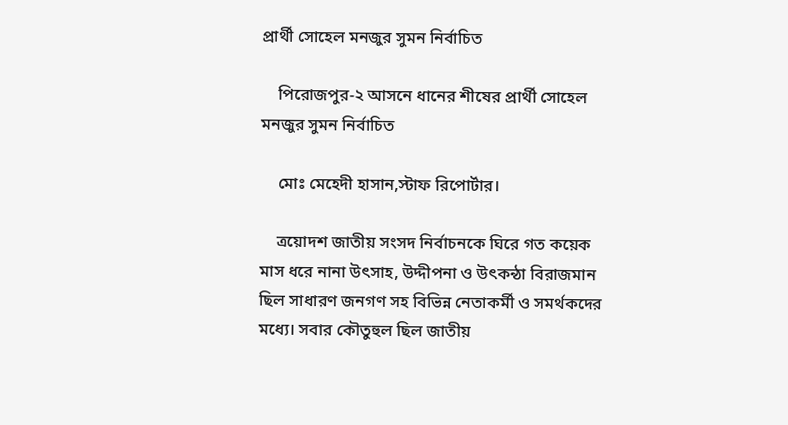প্রার্থী সোহেল মনজুর সুমন নির্বাচিত

    পিরোজপুর-২ আসনে ধানের শীষের প্রার্থী সোহেল মনজুর সুমন নির্বাচিত

    মোঃ মেহেদী হাসান,স্টাফ রিপোর্টার।

    ত্রয়োদশ জাতীয় সংসদ নির্বাচনকে ঘিরে গত কয়েক মাস ধরে নানা উৎসাহ, উদ্দীপনা ও উৎকন্ঠা বিরাজমান ছিল সাধারণ জনগণ সহ বিভিন্ন নেতাকর্মী ও সমর্থকদের মধ্যে। সবার কৌতুহুল ছিল জাতীয়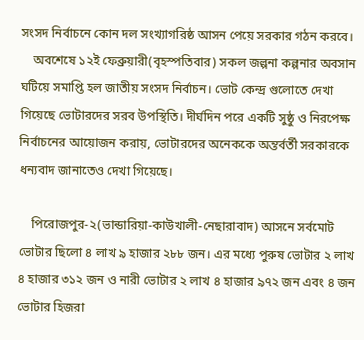সংসদ নির্বাচনে কোন দল সংখ্যাগরিষ্ঠ আসন পেয়ে সরকার গঠন করবে।
    অবশেষে ১২ই ফেব্রুয়ারী(বৃহস্পতিবার) সকল জল্পনা কল্পনার অবসান ঘটিয়ে সমাপ্তি হল জাতীয় সংসদ নির্বাচন। ভোট কেন্দ্র গুলোতে দেখা গিয়েছে ভোটারদের সরব উপস্থিতি। দীর্ঘদিন পরে একটি সুষ্ঠু ও নিরপেক্ষ নির্বাচনের আয়োজন করায়, ভোটারদের অনেককে অন্তর্বর্তী সরকারকে ধন্যবাদ জানাতেও দেখা গিয়েছে।

    পিরোজপুর-২(ভান্ডারিয়া-কাউখালী-নেছারাবাদ) আসনে সর্বমোট ভোটার ছিলো ৪ লাখ ৯ হাজার ২৮৮ জন। এর মধ্যে পুরুষ ভোটার ২ লাখ ৪ হাজার ৩১২ জন ও নারী ভোটার ২ লাখ ৪ হাজার ৯৭২ জন এবং ৪ জন ভোটার হিজরা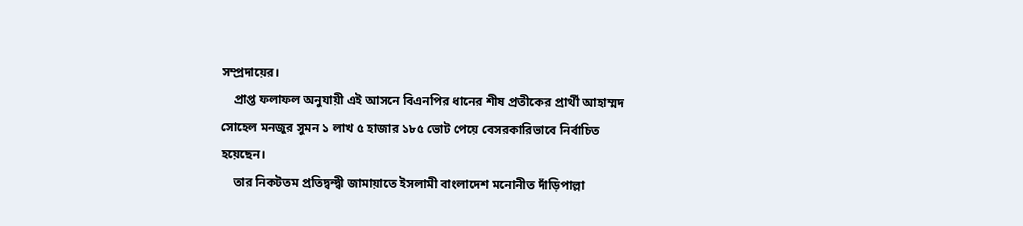সম্প্রদায়ের।
    প্রাপ্ত ফলাফল অনুযায়ী এই আসনে বিএনপির ধানের শীষ প্রতীকের প্রার্থী আহাম্মদ সোহেল মনজুর সুমন ১ লাখ ৫ হাজার ১৮৫ ভোট পেয়ে বেসরকারিভাবে নির্বাচিত হয়েছেন।
    তার নিকটতম প্রতিদ্বন্দ্বী জামায়াতে ইসলামী বাংলাদেশ মনোনীত দাঁড়িপাল্লা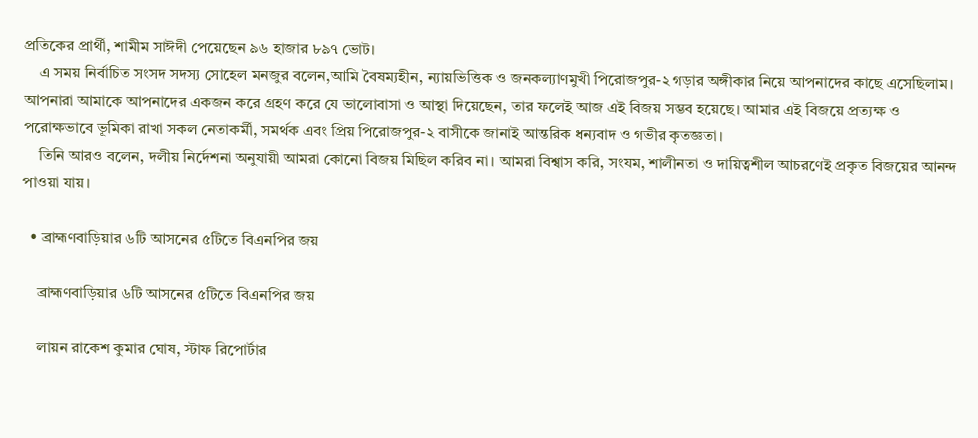প্রতিকের প্রার্থী, শামীম সাঈদী পেয়েছেন ৯৬ হাজার ৮৯৭ ভোট।
    এ সময় নির্বাচিত সংসদ সদস্য সোহেল মনজুর বলেন,আমি বৈষম্যহীন, ন্যায়ভিত্তিক ও জনকল্যাণমুখী পিরোজপুর-২ গড়ার অঙ্গীকার নিয়ে আপনাদের কাছে এসেছিলাম। আপনারা আমাকে আপনাদের একজন করে গ্রহণ করে যে ভালোবাসা ও আস্থা দিয়েছেন, তার ফলেই আজ এই বিজয় সম্ভব হয়েছে। আমার এই বিজয়ে প্রত্যক্ষ ও পরোক্ষভাবে ভূমিকা রাখা সকল নেতাকর্মী, সমর্থক এবং প্রিয় পিরোজপুর-২ বাসীকে জানাই আন্তরিক ধন্যবাদ ও গভীর কৃতজ্ঞতা।
    তিনি আরও বলেন, দলীয় নির্দেশনা অনুযায়ী আমরা কোনো বিজয় মিছিল করিব না। আমরা বিশ্বাস করি, সংযম, শালীনতা ও দায়িত্বশীল আচরণেই প্রকৃত বিজয়ের আনন্দ পাওয়া যায়।

  • ব্রাহ্মণবাড়িয়ার ৬টি আসনের ৫টিতে বিএনপির জয়

    ব্রাহ্মণবাড়িয়ার ৬টি আসনের ৫টিতে বিএনপির জয়

    লায়ন রাকেশ কুমার ঘোষ, স্টাফ রিপোর্টার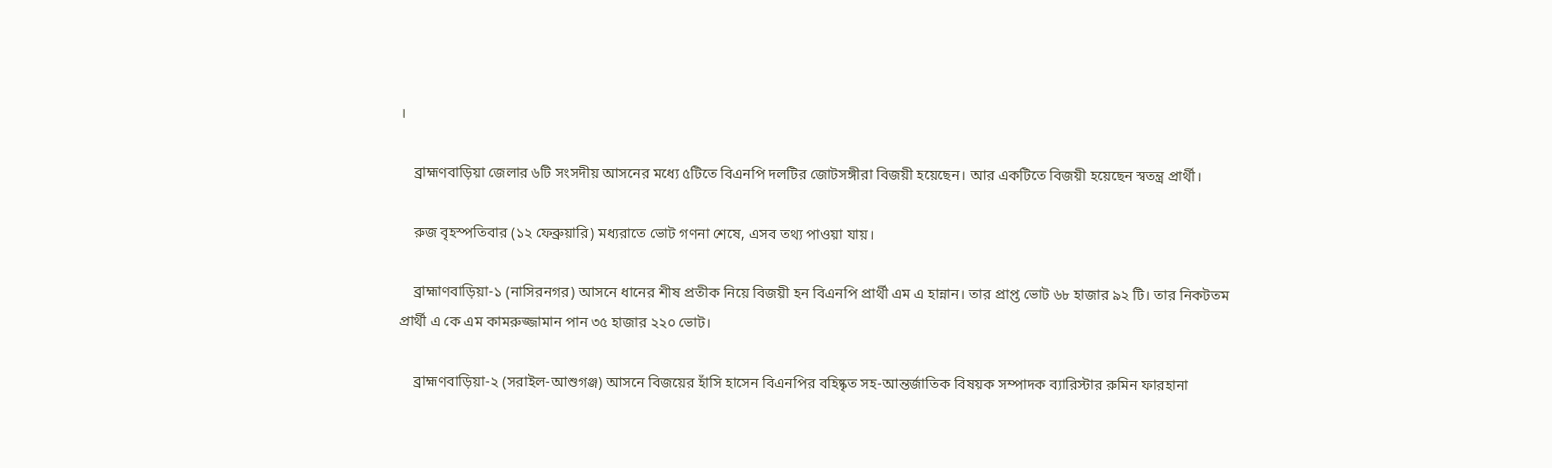।

    ব্রাহ্মণবাড়িয়া জেলার ৬টি সংসদীয় আসনের মধ্যে ৫টিতে বিএনপি দলটির জোটসঙ্গীরা বিজয়ী হয়েছেন। আর একটিতে বিজয়ী হয়েছেন স্বতন্ত্র প্রার্থী।

    রুজ বৃহস্পতিবার (১২ ফেব্রুয়ারি) মধ্যরাতে ভোট গণনা শেষে, এসব তথ্য পাওয়া যায়।

    ব্রাহ্মাণবাড়িয়া-১ (নাসিরনগর) আসনে ধানের শীষ প্রতীক নিয়ে বিজয়ী হন বিএনপি প্রার্থী এম এ হান্নান। তার প্রাপ্ত ভোট ৬৮ হাজার ৯২ টি। তার নিকটতম প্রার্থী এ কে এম কামরুজ্জামান পান ৩৫ হাজার ২২০ ভোট।

    ব্রাহ্মণবাড়িয়া-২ (সরাইল-আশুগঞ্জ) আসনে বিজয়ের হাঁসি হাসেন বিএনপির বহিষ্কৃত সহ-আন্তর্জাতিক বিষয়ক সম্পাদক ব্যারিস্টার রুমিন ফারহানা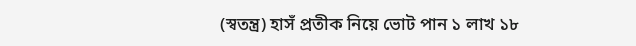(স্বতন্ত্র) হাসঁ প্রতীক নিয়ে ভোট পান ১ লাখ ১৮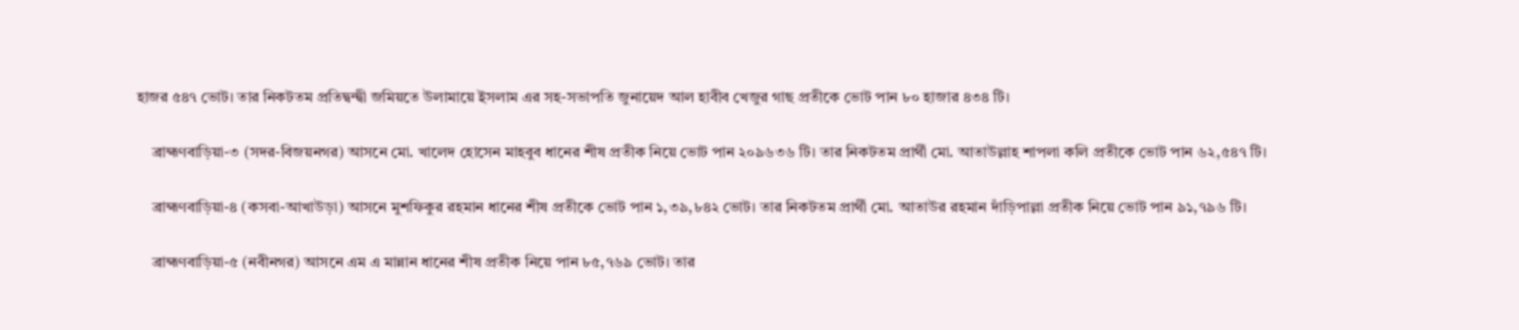হাজর ৫৪৭ ভোট। তার নিকটতম প্রতিদ্বন্দ্বী জমিয়তে উলামায়ে ইসলাম এর সহ-সভাপতি জুনায়েদ আল হাবীব খেজুর গাছ প্রতীকে ভোট পান ৮০ হাজার ৪৩৪ টি।

    ব্রাহ্মণবাড়িয়া-৩ (সদর-বিজয়নগর) আসনে মো. খালেদ হোসেন মাহবুব ধানের শীষ প্রতীক নিয়ে ভোট পান ২০৯৬৩৬ টি। তার নিকটতম প্রার্থী মো. আতাউল্লাহ শাপলা কলি প্রতীকে ভোট পান ৬২,৫৪৭ টি।

    ব্রাহ্মণবাড়িয়া-৪ (কসবা-আখাউড়া) আসনে মুশফিকুর রহমান ধানের শীষ প্রতীকে ভোট পান ১,৩৯,৮৪২ ভোট। তার নিকটতম প্রার্থী মো. আতাউর রহমান দাঁড়িপাল্লা প্রতীক নিয়ে ভোট পান ৯১,৭৯৬ টি।

    ব্রাহ্মণবাড়িয়া-৫ (নবীনগর) আসনে এম এ মান্নান ধানের শীষ প্রতীক নিয়ে পান ৮৫,৭৬৯ ভোট। তার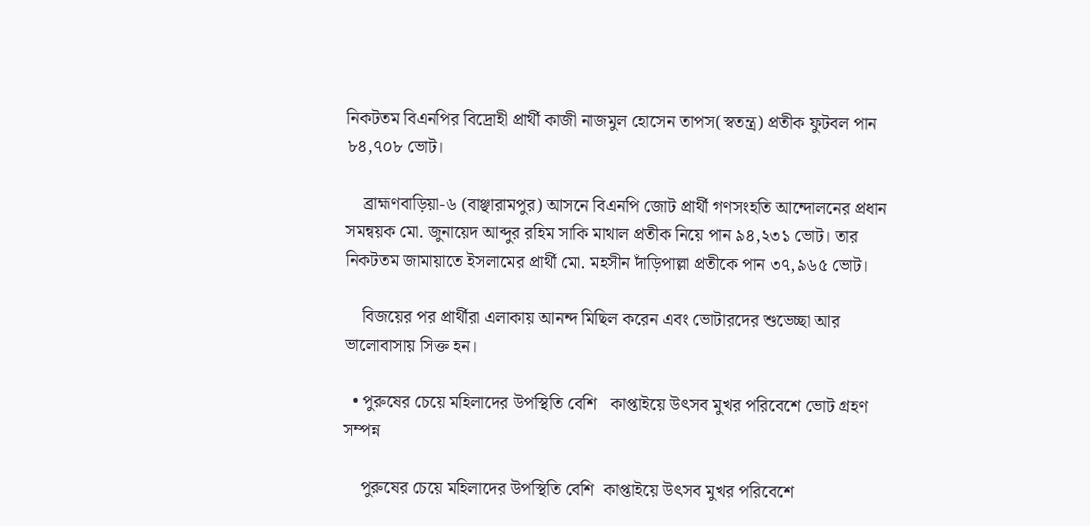নিকটতম বিএনপির বিদ্রোহী প্রার্থী কাজী নাজমুল হোসেন তাপস(স্বতন্ত্র) প্রতীক ফুটবল পান ৮৪,৭০৮ ভোট।

    ব্রাহ্মণবাড়িয়া-৬ (বাঞ্ছারামপুর) আসনে বিএনপি জোট প্রার্থী গণসংহতি আন্দোলনের প্রধান সমন্বয়ক মো. জুনায়েদ আব্দুর রহিম সাকি মাথাল প্রতীক নিয়ে পান ৯৪,২৩১ ভোট। তার নিকটতম জামায়াতে ইসলামের প্রার্থী মো. মহসীন দাঁড়িপাল্লা প্রতীকে পান ৩৭,৯৬৫ ভোট।

    বিজয়ের পর প্রার্থীরা এলাকায় আনন্দ মিছিল করেন এবং ভোটারদের শুভেচ্ছা আর ভালোবাসায় সিক্ত হন।

  • পুরুষের চেয়ে মহিলাদের উপস্থিতি বেশি   কাপ্তাইয়ে উৎসব মুখর পরিবেশে ভোট গ্রহণ সম্পন্ন

    পুরুষের চেয়ে মহিলাদের উপস্থিতি বেশি  কাপ্তাইয়ে উৎসব মুখর পরিবেশে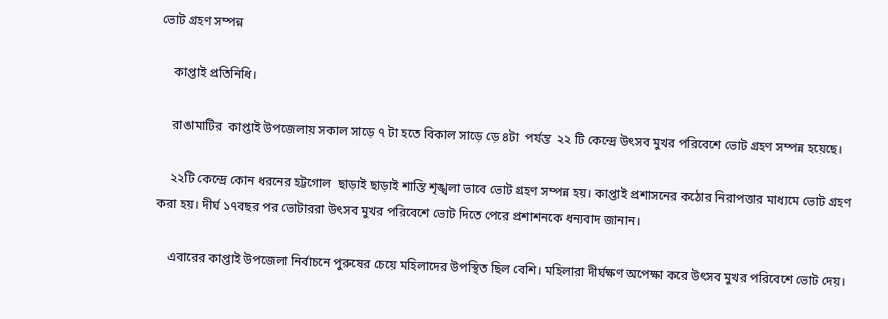ভোট গ্রহণ সম্পন্ন

    কাপ্তাই প্রতিনিধি।

    রাঙামাটির  কাপ্তাই উপজেলায় সকাল সাড়ে ৭ টা হতে বিকাল সাড়ে ড়ে ৪টা  পর্যন্ত  ২২ টি কেন্দ্রে উৎসব মুখর পরিবেশে ভোট গ্রহণ সম্পন্ন হয়েছে।

    ২২টি কেন্দ্রে কোন ধরনের হট্টগোল  ছাড়াই ছাড়াই শান্তি শৃঙ্খলা ভাবে ভোট গ্রহণ সম্পন্ন হয়। কাপ্তাই প্রশাসনের কঠোর নিরাপত্তার মাধ্যমে ভোট গ্রহণ করা হয়। দীর্ঘ ১৭বছর পর ভোটাররা উৎসব মুখর পরিবেশে ভোট দিতে পেরে প্রশাশনকে ধন্যবাদ জানান।

    এবারের কাপ্তাই উপজেলা নির্বাচনে পুরুষের চেয়ে মহিলাদের উপস্থিত ছিল বেশি। মহিলারা দীর্ঘক্ষণ অপেক্ষা করে উৎসব মুখর পরিবেশে ভোট দেয়।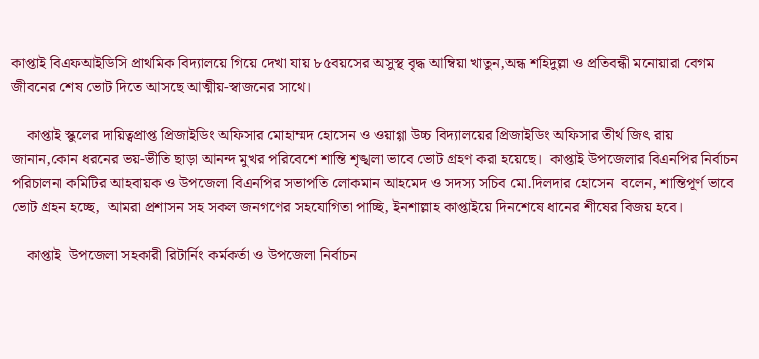কাপ্তাই বিএফআইডিসি প্রাথমিক বিদ্যালয়ে গিয়ে দেখা যায় ৮৫বয়সের অসুস্থ বৃদ্ধ আম্বিয়া খাতুন,অন্ধ শহিদুল্লা ও প্রতিবন্ধী মনোয়ারা বেগম জীবনের শেষ ভোট দিতে আসছে আত্মীয়-স্বাজনের সাথে।

    কাপ্তাই স্কুলের দায়িত্বপ্রাপ্ত প্রিজাইডিং অফিসার মোহাম্মদ হোসেন ও ওয়াগ্গা উচ্চ বিদ্যালয়ের প্রিজাইডিং অফিসার তীর্থ জিৎ রায় জানান,কোন ধরনের ভয়-ভীতি ছাড়া আনন্দ মুখর পরিবেশে শান্তি শৃঙ্খলা ভাবে ভোট গ্রহণ করা হয়েছে।  কাপ্তাই উপজেলার বিএনপির নির্বাচন পরিচালনা কমিটির আহবায়ক ও উপজেলা বিএনপির সভাপতি লোকমান আহমেদ ও সদস্য সচিব মো.দিলদার হোসেন  বলেন, শান্তিপূর্ণ ভাবে ভোট গ্রহন হচ্ছে,  আমরা প্রশাসন সহ সকল জনগণের সহযোগিতা পাচ্ছি, ইনশাল্লাহ কাপ্তাইয়ে দিনশেষে ধানের শীষের বিজয় হবে।

    কাপ্তাই  উপজেলা সহকারী রিটার্নিং কর্মকর্তা ও উপজেলা নির্বাচন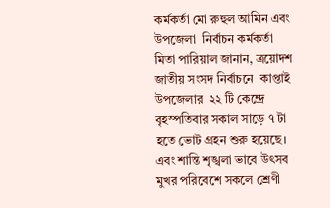কর্মকর্তা মো রুহুল আমিন এবং উপজেলা  নির্বাচন কর্মকর্তা মিতা পারিয়াল জানান, ত্রয়োদশ জাতীয় সংসদ নির্বাচনে  কাপ্তাই উপজেলার  ২২ টি কেন্দ্রে বৃহস্পতিবার সকাল সাড়ে ৭ টা হতে ভোট গ্রহন শুরু হয়েছে। এবং শান্তি শৃঙ্খলা ভাবে উৎসব মুখর পরিবেশে সকলে শ্রেণী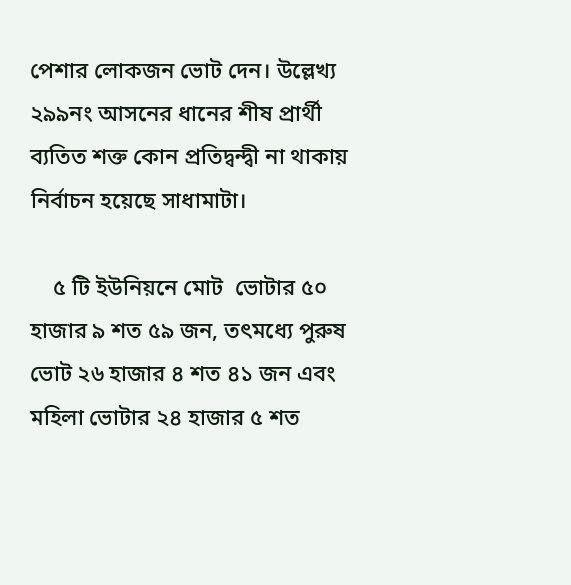পেশার লোকজন ভোট দেন। উল্লেখ্য ২৯৯নং আসনের ধানের শীষ প্রার্থী ব্যতিত শক্ত কোন প্রতিদ্বন্দ্বী না থাকায় নির্বাচন হয়েছে সাধামাটা।

    ৫ টি ইউনিয়নে মোট  ভোটার ৫০ হাজার ৯ শত ৫৯ জন, তৎমধ্যে পুরুষ ভোট ২৬ হাজার ৪ শত ৪১ জন এবং মহিলা ভোটার ২৪ হাজার ৫ শত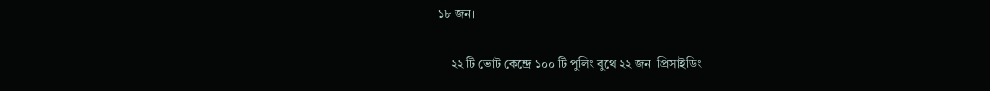১৮ জন।

    ২২ টি ভোট কেন্দ্রে ১০০ টি পুলিং বুথে ২২ জন  প্রিসাইডিং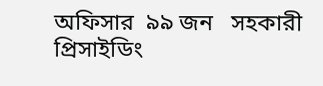অফিসার  ৯৯ জন   সহকারী প্রিসাইডিং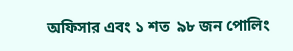অফিসার এবং ১ শত  ৯৮ জন পোলিং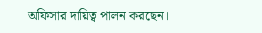অফিসার দায়িত্ব পালন করছেন।